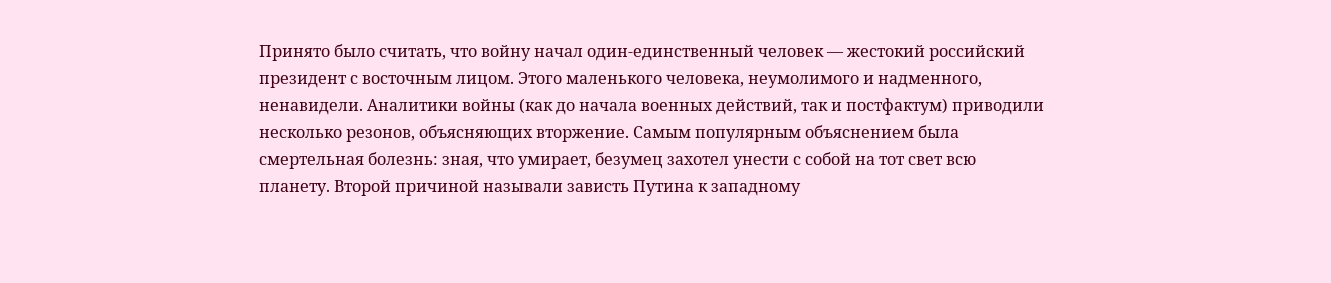Принято было считать, что войну начал один-единственный человек — жестокий российский президент с восточным лицом. Этого маленького человека, неумолимого и надменного, ненавидели. Аналитики войны (как до начала военных действий, так и постфактум) приводили несколько резонов, объясняющих вторжение. Самым популярным объяснением была смертельная болезнь: зная, что умирает, безумец захотел унести с собой на тот свет всю планету. Второй причиной называли зависть Путина к западному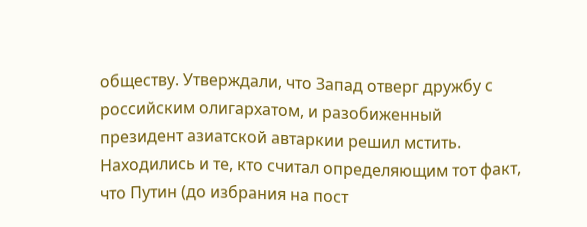обществу. Утверждали, что Запад отверг дружбу с российским олигархатом, и разобиженный президент азиатской автаркии решил мстить. Находились и те, кто считал определяющим тот факт, что Путин (до избрания на пост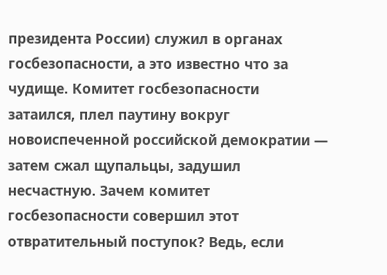президента России) служил в органах госбезопасности, а это известно что за чудище. Комитет госбезопасности затаился, плел паутину вокруг новоиспеченной российской демократии — затем сжал щупальцы, задушил несчастную. Зачем комитет госбезопасности совершил этот отвратительный поступок? Ведь, если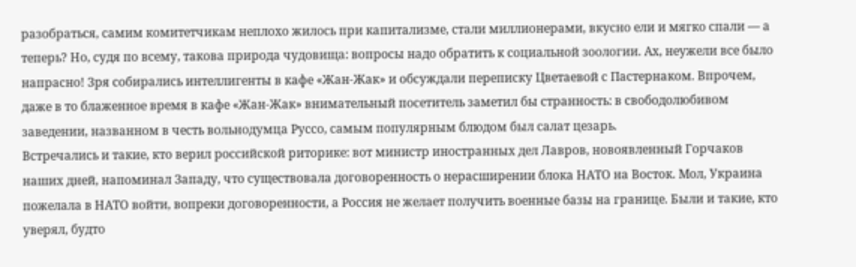разобраться, самим комитетчикам неплохо жилось при капитализме, стали миллионерами, вкусно ели и мягко спали — а теперь? Но, судя по всему, такова природа чудовища: вопросы надо обратить к социальной зоологии. Ах, неужели все было напрасно! Зря собирались интеллигенты в кафе «Жан-Жак» и обсуждали переписку Цветаевой с Пастернаком. Впрочем, даже в то блаженное время в кафе «Жан-Жак» внимательный посетитель заметил бы странность: в свободолюбивом заведении, названном в честь вольнодумца Руссо, самым популярным блюдом был салат цезарь.
Встречались и такие, кто верил российской риторике: вот министр иностранных дел Лавров, новоявленный Горчаков наших дней, напоминал Западу, что существовала договоренность о нерасширении блока НАТО на Восток. Мол, Украина пожелала в НАТО войти, вопреки договоренности, а Россия не желает получить военные базы на границе. Были и такие, кто уверял, будто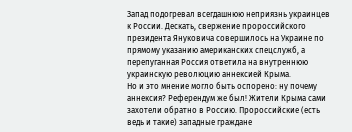Запад подогревал всегдашнюю неприязнь украинцев к России. Дескать, свержение пророссийского президента Януковича совершилось на Украине по прямому указанию американских спецслужб, а перепуганная Россия ответила на внутреннюю украинскую революцию аннексией Крыма.
Но и это мнение могло быть оспорено: ну почему аннексия? Референдум же был! Жители Крыма сами захотели обратно в Россию. Пророссийские (есть ведь и такие) западные граждане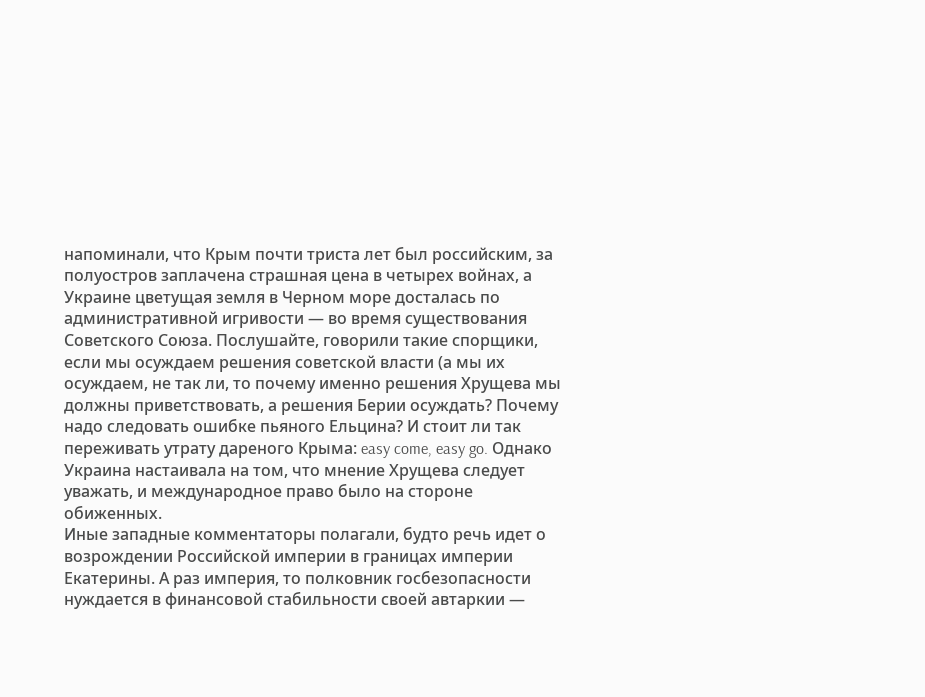напоминали, что Крым почти триста лет был российским, за полуостров заплачена страшная цена в четырех войнах, а Украине цветущая земля в Черном море досталась по административной игривости — во время существования Советского Союза. Послушайте, говорили такие спорщики, если мы осуждаем решения советской власти (а мы их осуждаем, не так ли, то почему именно решения Хрущева мы должны приветствовать, а решения Берии осуждать? Почему надо следовать ошибке пьяного Ельцина? И стоит ли так переживать утрату дареного Крыма: easy come, easy go. Однако Украина настаивала на том, что мнение Хрущева следует уважать, и международное право было на стороне обиженных.
Иные западные комментаторы полагали, будто речь идет о возрождении Российской империи в границах империи Екатерины. А раз империя, то полковник госбезопасности нуждается в финансовой стабильности своей автаркии —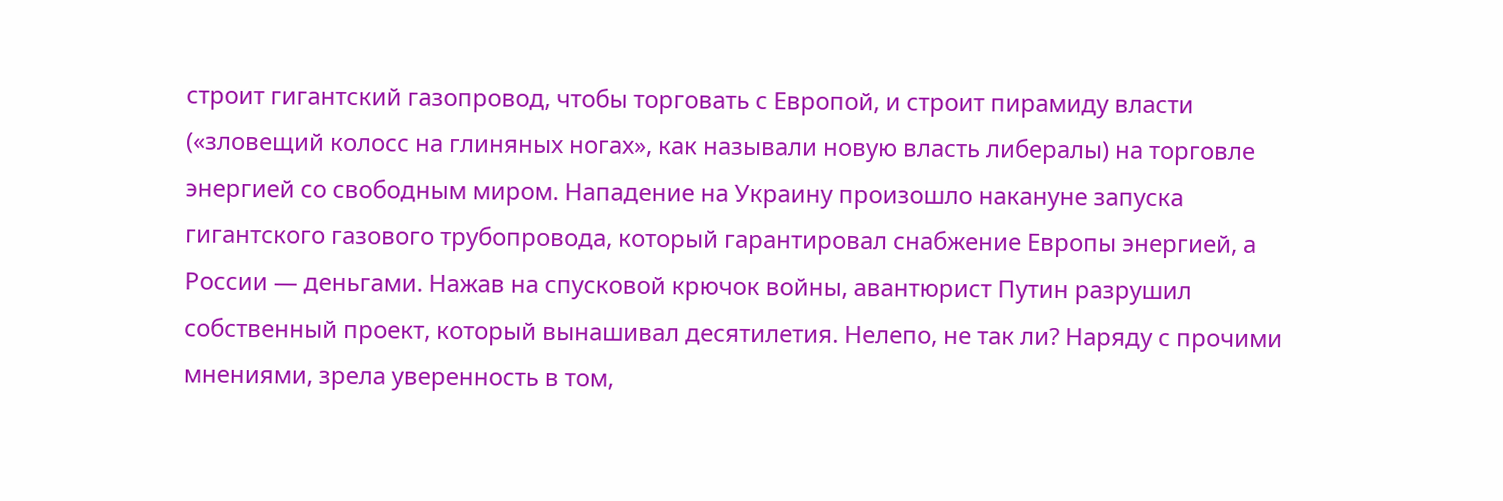строит гигантский газопровод, чтобы торговать с Европой, и строит пирамиду власти («зловещий колосс на глиняных ногах», как называли новую власть либералы) на торговле энергией со свободным миром. Нападение на Украину произошло накануне запуска гигантского газового трубопровода, который гарантировал снабжение Европы энергией, а России — деньгами. Нажав на спусковой крючок войны, авантюрист Путин разрушил собственный проект, который вынашивал десятилетия. Нелепо, не так ли? Наряду с прочими мнениями, зрела уверенность в том,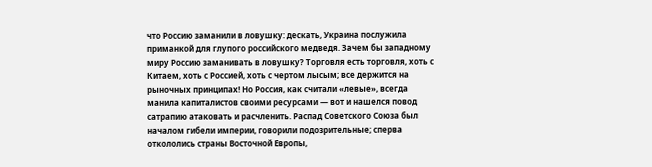что Россию заманили в ловушку: дескать, Украина послужила приманкой для глупого российского медведя. Зачем бы западному миру Россию заманивать в ловушку? Торговля есть торговля, хоть с Китаем, хоть с Россией, хоть с чертом лысым; все держится на рыночных принципах! Но Россия, как считали «левые», всегда манила капиталистов своими ресурсами — вот и нашелся повод сатрапию атаковать и расчленить. Распад Советского Союза был началом гибели империи, говорили подозрительные; сперва откололись страны Восточной Европы,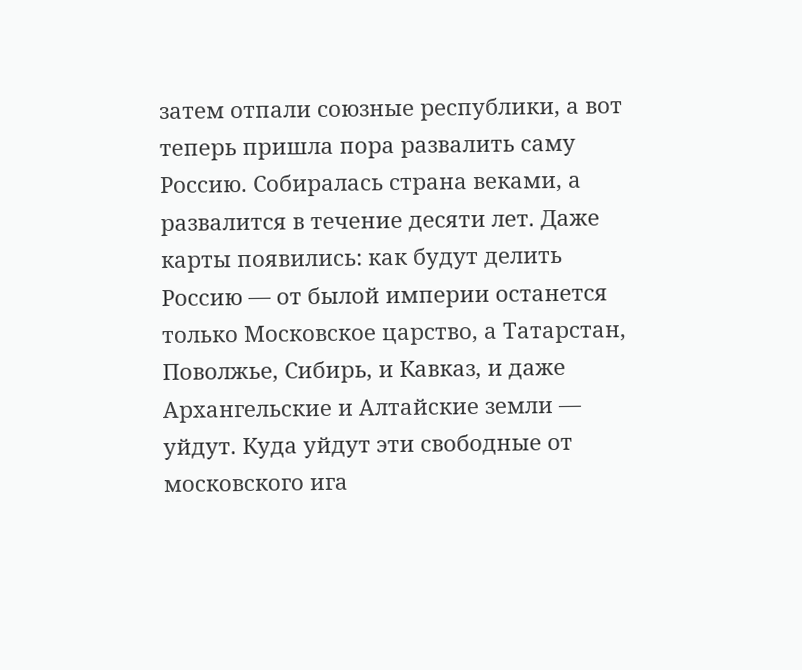затем отпали союзные республики, а вот теперь пришла пора развалить саму Россию. Собиралась страна веками, а развалится в течение десяти лет. Даже карты появились: как будут делить Россию — от былой империи останется только Московское царство, а Татарстан, Поволжье, Сибирь, и Кавказ, и даже Архангельские и Алтайские земли — уйдут. Куда уйдут эти свободные от московского ига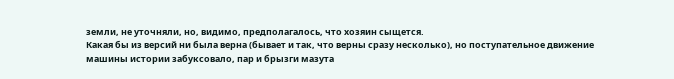земли, не уточняли, но, видимо, предполагалось, что хозяин сыщется.
Какая бы из версий ни была верна (бывает и так, что верны сразу несколько), но поступательное движение машины истории забуксовало, пар и брызги мазута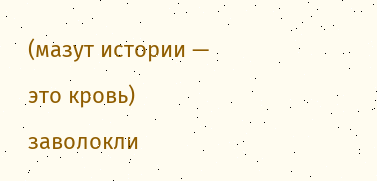(мазут истории — это кровь) заволокли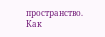пространство.
Как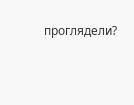проглядели?